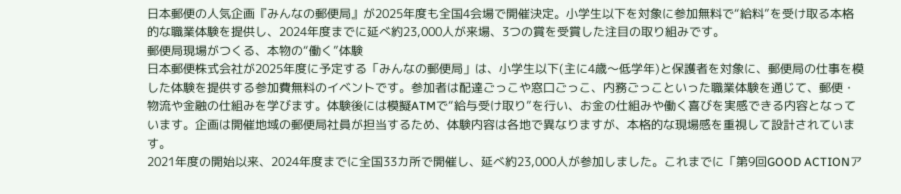日本郵便の人気企画『みんなの郵便局』が2025年度も全国4会場で開催決定。小学生以下を対象に参加無料で“給料”を受け取る本格的な職業体験を提供し、2024年度までに延べ約23,000人が来場、3つの賞を受賞した注目の取り組みです。
郵便局現場がつくる、本物の“働く”体験
日本郵便株式会社が2025年度に予定する「みんなの郵便局」は、小学生以下(主に4歳〜低学年)と保護者を対象に、郵便局の仕事を模した体験を提供する参加費無料のイベントです。参加者は配達ごっこや窓口ごっこ、内務ごっこといった職業体験を通じて、郵便・物流や金融の仕組みを学びます。体験後には模擬ATMで“給与受け取り”を行い、お金の仕組みや働く喜びを実感できる内容となっています。企画は開催地域の郵便局社員が担当するため、体験内容は各地で異なりますが、本格的な現場感を重視して設計されています。
2021年度の開始以来、2024年度までに全国33カ所で開催し、延べ約23,000人が参加しました。これまでに「第9回GOOD ACTIONア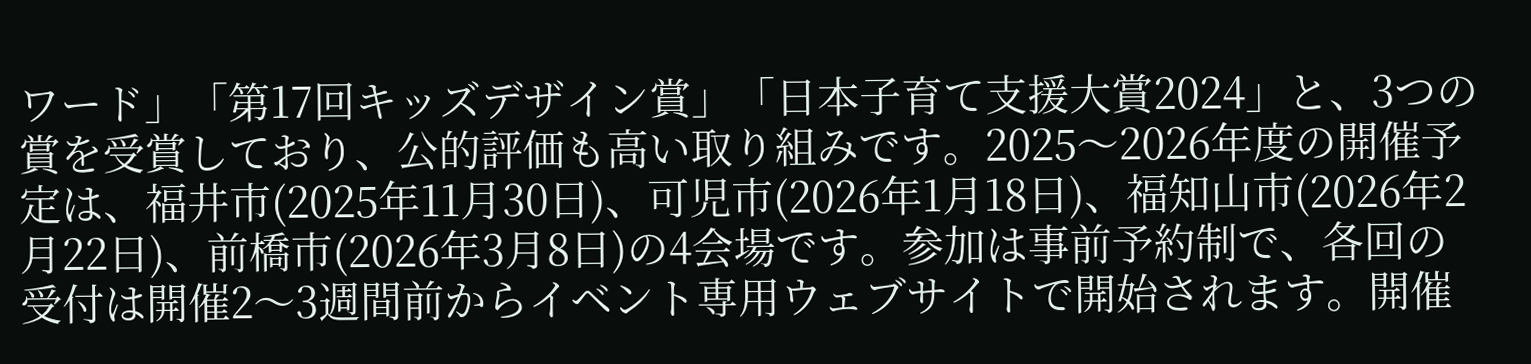ワード」「第17回キッズデザイン賞」「日本子育て支援大賞2024」と、3つの賞を受賞しており、公的評価も高い取り組みです。2025〜2026年度の開催予定は、福井市(2025年11月30日)、可児市(2026年1月18日)、福知山市(2026年2月22日)、前橋市(2026年3月8日)の4会場です。参加は事前予約制で、各回の受付は開催2〜3週間前からイベント専用ウェブサイトで開始されます。開催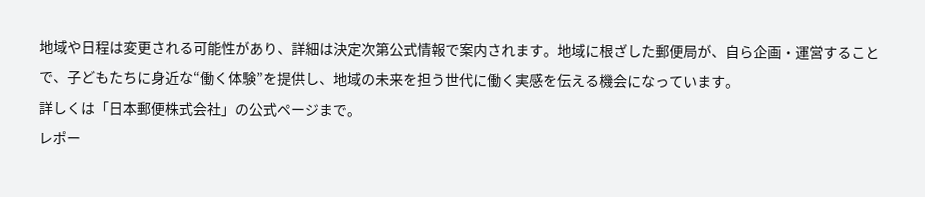地域や日程は変更される可能性があり、詳細は決定次第公式情報で案内されます。地域に根ざした郵便局が、自ら企画・運営することで、子どもたちに身近な“働く体験”を提供し、地域の未来を担う世代に働く実感を伝える機会になっています。
詳しくは「日本郵便株式会社」の公式ページまで。
レポー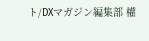ト/DXマガジン編集部 權